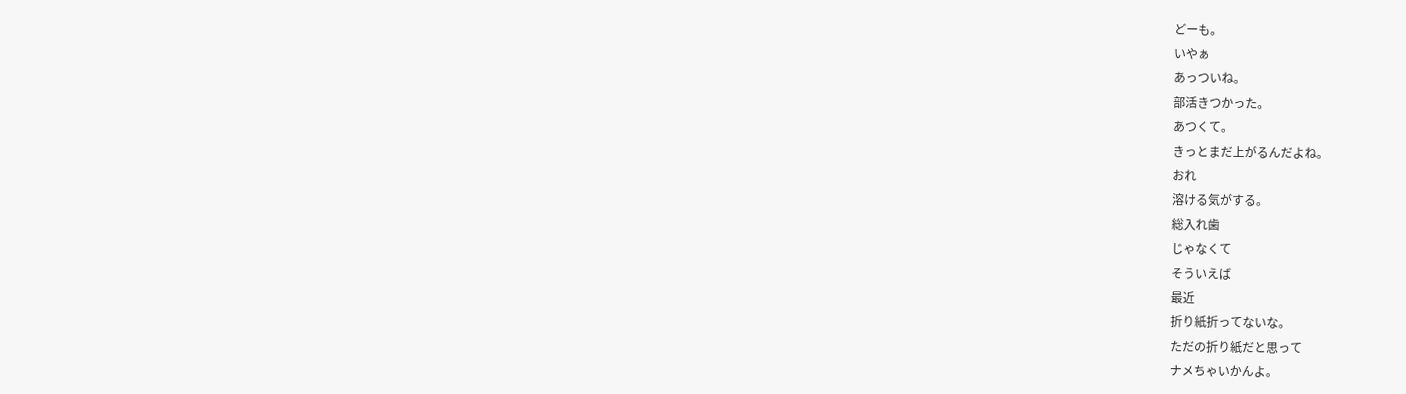どーも。
いやぁ
あっついね。
部活きつかった。
あつくて。
きっとまだ上がるんだよね。
おれ
溶ける気がする。
総入れ歯
じゃなくて
そういえば
最近
折り紙折ってないな。
ただの折り紙だと思って
ナメちゃいかんよ。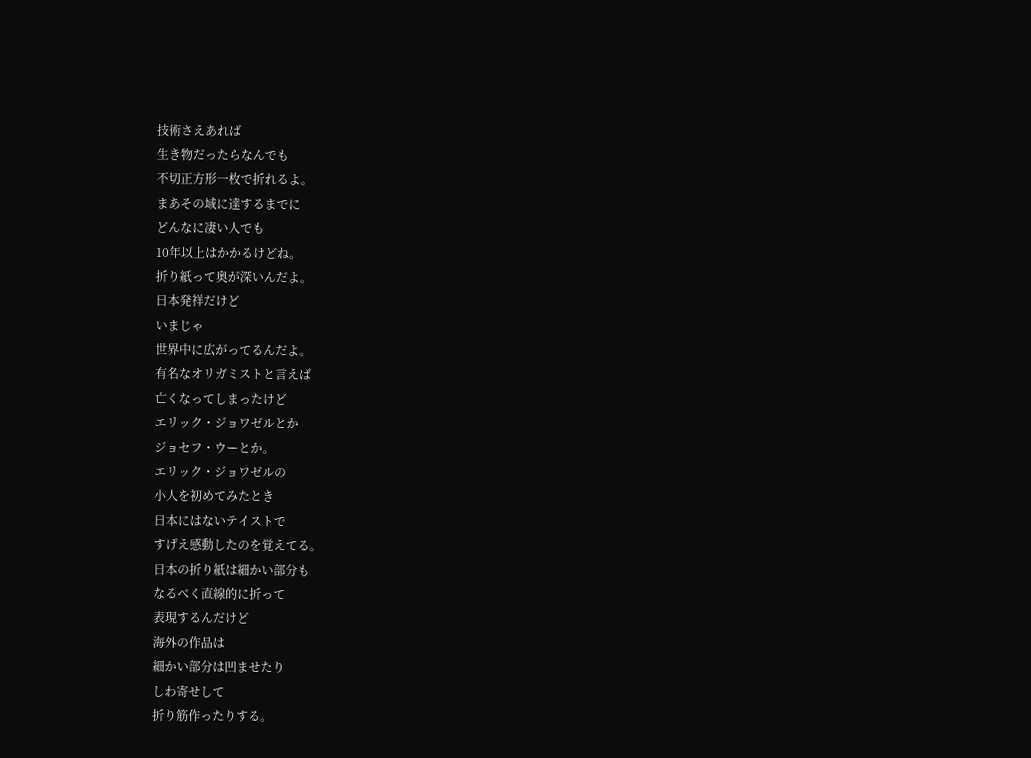技術さえあれば
生き物だったらなんでも
不切正方形一枚で折れるよ。
まあその域に達するまでに
どんなに凄い人でも
10年以上はかかるけどね。
折り紙って奥が深いんだよ。
日本発祥だけど
いまじゃ
世界中に広がってるんだよ。
有名なオリガミストと言えば
亡くなってしまったけど
エリック・ジョワゼルとか
ジョセフ・ウーとか。
エリック・ジョワゼルの
小人を初めてみたとき
日本にはないテイストで
すげえ感動したのを覚えてる。
日本の折り紙は細かい部分も
なるべく直線的に折って
表現するんだけど
海外の作品は
細かい部分は凹ませたり
しわ寄せして
折り筋作ったりする。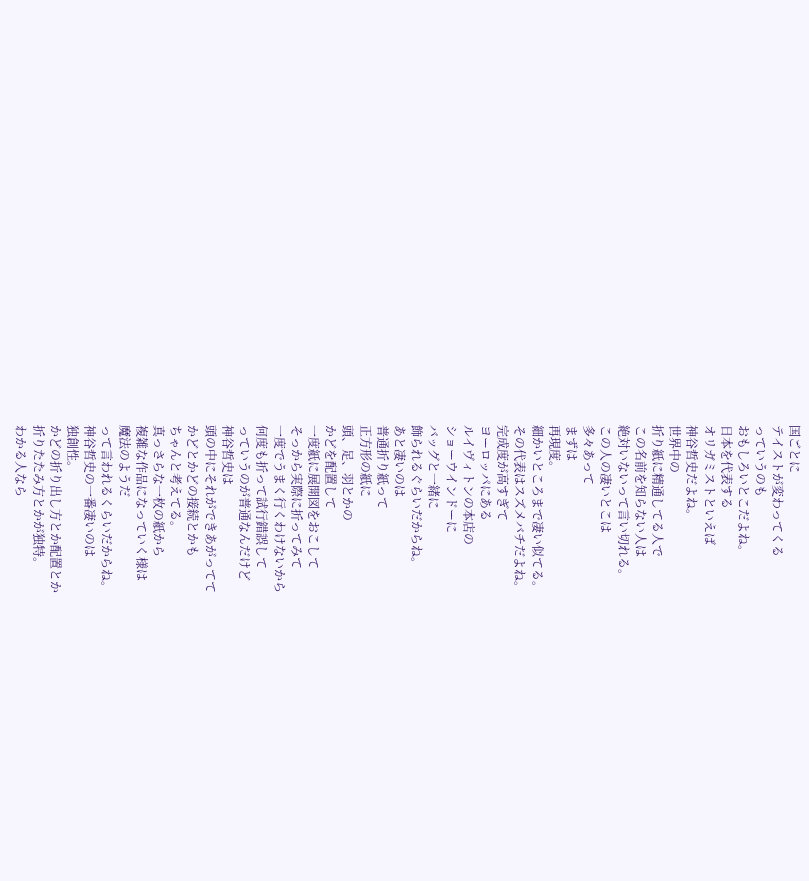国ごとに
テイストが変わってくる
っていうのも
おもしろいとこだよね。
日本を代表する
オリガミストといえば
神谷哲史だよね。
世界中の
折り紙に精通してる人で
この名前を知らない人は
絶対いないって言い切れる。
この人の凄いとこは
多々あって
まずは
再現度。
細かいところまで凄い似てる。
その代表はスズメバチだよね。
完成度が高すぎて
ヨーロッパにある
ルイヴィトンの本店の
ショーウインドーに
バッグと一緒に
飾られるぐらいだからね。
あと凄いのは
普通折り紙って
正方形の紙に
頭、足、羽とかの
かどを配置して
一度紙に展開図をおこして
そっから実際に折ってみて
一度でうまく行くわけないから
何度も折って試行錯誤して
っていうのが普通なんだけど
神谷哲史は
頭の中にそれができあがってて
かどとかどの接続とかも
ちゃんと考えてる。
真っさらな一枚の紙から
複雑な作品になっていく様は
魔法のようだ
って言われるくらいだからね。
神谷哲史の一番凄いのは
独創性。
かどの折り出し方とか配置とか
折りたたみ方とかが独特。
わかる人なら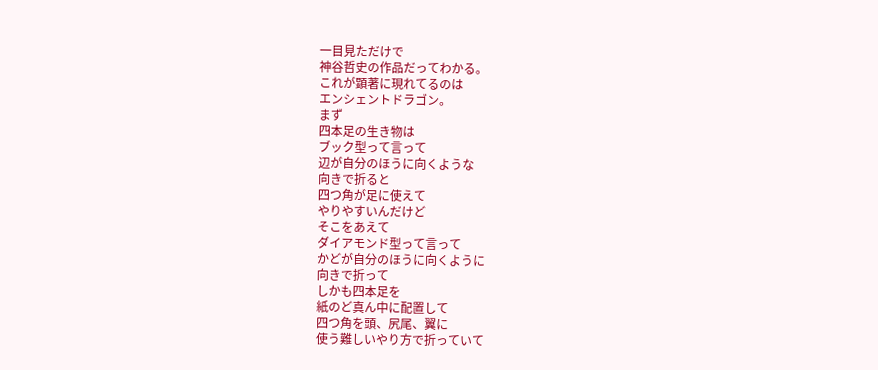一目見ただけで
神谷哲史の作品だってわかる。
これが顕著に現れてるのは
エンシェントドラゴン。
まず
四本足の生き物は
ブック型って言って
辺が自分のほうに向くような
向きで折ると
四つ角が足に使えて
やりやすいんだけど
そこをあえて
ダイアモンド型って言って
かどが自分のほうに向くように
向きで折って
しかも四本足を
紙のど真ん中に配置して
四つ角を頭、尻尾、翼に
使う難しいやり方で折っていて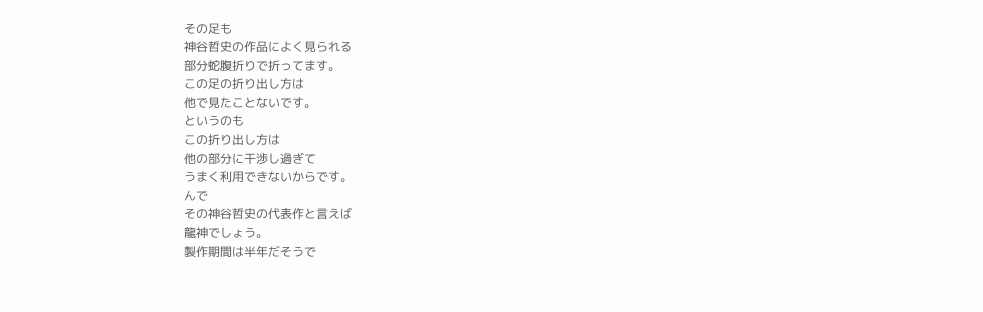その足も
神谷哲史の作品によく見られる
部分蛇腹折りで折ってます。
この足の折り出し方は
他で見たことないです。
というのも
この折り出し方は
他の部分に干渉し過ぎて
うまく利用できないからです。
んで
その神谷哲史の代表作と言えば
龍神でしょう。
製作期間は半年だそうで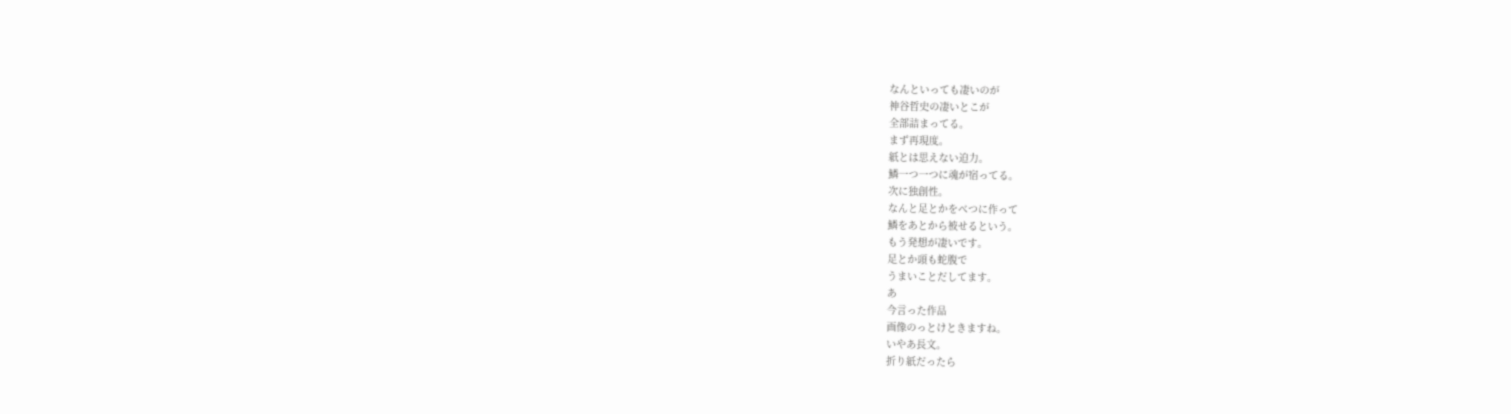なんといっても凄いのが
神谷哲史の凄いとこが
全部詰まってる。
まず再現度。
紙とは思えない迫力。
鱗一つ一つに魂が宿ってる。
次に独創性。
なんと足とかをべつに作って
鱗をあとから被せるという。
もう発想が凄いです。
足とか頭も蛇腹で
うまいことだしてます。
あ
今言った作品
画像のっとけときますね。
いやあ長文。
折り紙だったら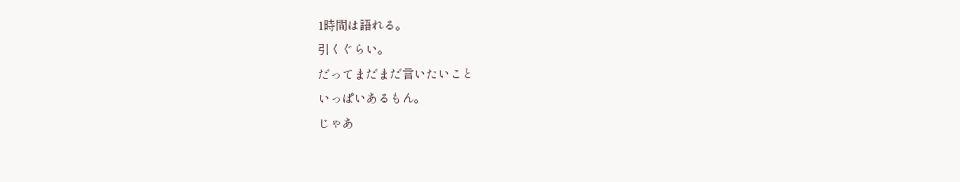1時間は語れる。
引くぐらい。
だってまだまだ言いたいこと
いっぱいあるもん。
じゃあ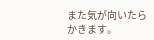また気が向いたら
かきます。